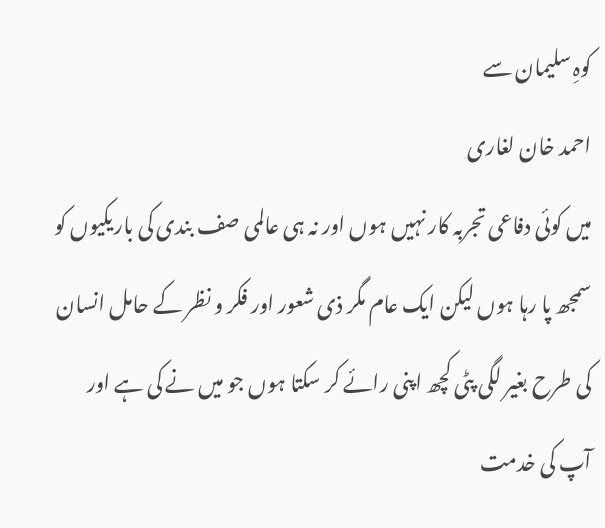کوہِ سلیمان سے
احمد خان لغاری
میں کوئی دفاعی تجربہ کار نہیں ہوں اور نہ ہی عالمی صف بندی کی باریکیوں کو سمجھ پا رہا ہوں لیکن ایک عام مگر ذی شعور اور فکر و نظر کے حامل انسان کی طرح بغیر لگی پٹی کچھ اپنی رائے کر سکتا ہوں جو میں نے کی ہے اور آپ کی خدمت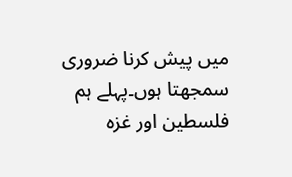میں پیش کرنا ضروری سمجھتا ہوں۔پہلے ہم فلسطین اور غزہ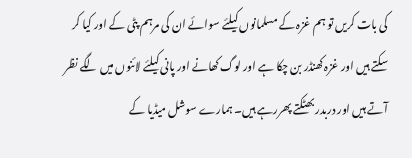کی بات کریں تو ہم غزہ کے مسلمانوں کیلئے سوائے ان کی مرہم پٹی کے اور کیا کر سکتے ہیں اور غزہ کھنڈر بن چکا ہے اور لوگ کھانے اور پانی کیلئے لائنوں میں لگے نظر آتے ہیں اور دربدر بھٹکتے پھررہے ہیں۔ ہمارے سوشل میڈیا کے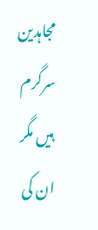مجاہدین سرگرم ہیں مگر ان کی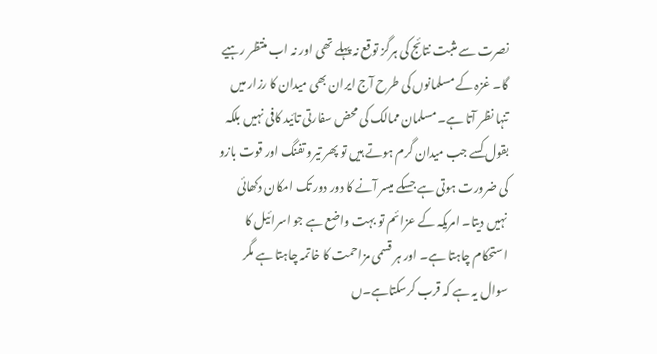نصرت سے مثبت نتائج کی ہرگز توقع نہ پہلے تھی اور نہ اب منتظر رہیے گا۔ غزہ کے مسلمانوں کی طرح آج ایران بھی میدان کا رزار میں تنہا نظر آتا ہے۔ مسلمان ممالک کی محض سفارتی تائید کافی نہیں بلکہ بقول کسے جب میدان گرم ہوتے ہیں تو پھر تیرو تفنگ اور قوت بازو کی ضرورت ہوتی ہے جسکے میسر آنے کا دور دور تک امکان دکھائی نہیں دیتا۔ امریکہ کے عزائم تو بہت واضع ہے جو اسرائیل کا استحکام چاہتا ہے۔ اور ہر قسمی مزاحمت کا خاتمہ چاہتا ہے مگر سوال یہ ہے کہ قرب کرسکتاہے۔ں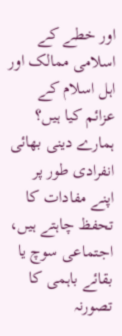اور خطے کے اسلامی ممالک اور اہل اسلام کے عزائم کیا ہیں؟
ہمارے دینی بھائی انفرادی طور پر اپنے مفادات کا تحفظ چاہتے ہیں، اجتماعی سوچ یا بقائے باہمی کا تصورنہ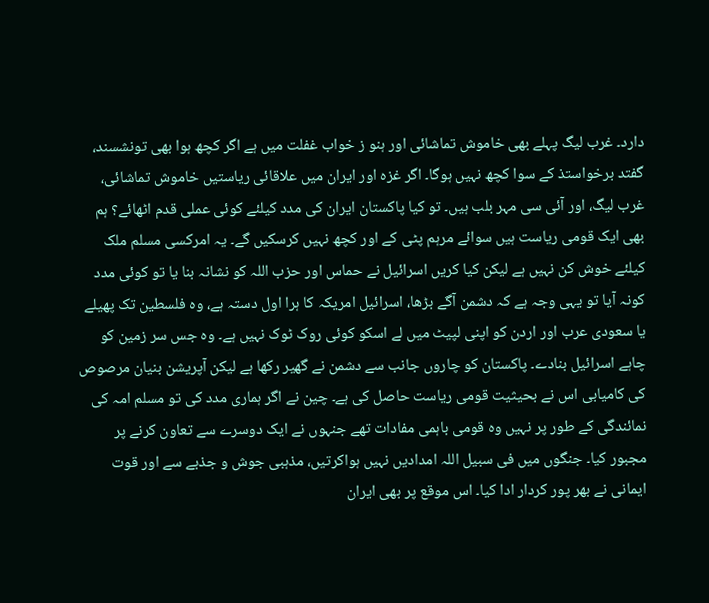دارد۔ غرب لیگ پہلے بھی خاموش تماشائی اور ہنو ز خواب غفلت میں ہے اگر کچھ ہوا بھی تونشسند، گفتد برخواستذ کے سوا کچھ نہیں ہوگا۔ اگر غزہ اور ایران میں علاقائی ریاستیں خاموش تماشائی، غرب لیگ، اور آئی سی مہر بلب ہیں۔ تو کیا پاکستان ایران کی مدد کیلئے کوئی عملی قدم اٹھائے؟ ہم بھی ایک قومی ریاست ہیں سوائے مرہم پٹی کے اور کچھ نہیں کرسکیں گے۔ یہ امرکسی مسلم ملک کیلئے خوش کن نہیں ہے لیکن کیا کریں اسرائیل نے حماس اور حزب اللہ کو نشانہ بنا یا تو کوئی مدد کونہ آیا تو یہی وجہ ہے کہ دشمن آگے بڑھا، اسرائیل امریکہ کا ہرا اول دستہ ہے، وہ فلسطین تک پھیلے یا سعودی عرب اور اردن کو اپنی لپیٹ میں لے اسکو کوئی روک ٹوک نہیں ہے۔ وہ جس سر زمین کو چاہے اسرائیل بنادے۔ پاکستان کو چاروں جانب سے دشمن نے گھیر رکھا ہے لیکن آپریشن بنیان مرصوص کی کامیابی اس نے بحیثیت قومی ریاست حاصل کی ہے۔ چین نے اگر ہماری مدد کی تو مسلم امہ کی نمائندگی کے طور پر نہیں وہ قومی باہمی مفادات تھے جنہوں نے ایک دوسرے سے تعاون کرنے پر مجبور کیا۔ جنگوں میں فی سبیل اللہ امدادیں نہیں ہواکرتیں، مذہبی جوش و جذبے سے اور قوت ایمانی نے بھر پور کردار ادا کیا۔ اس موقع پر بھی ایران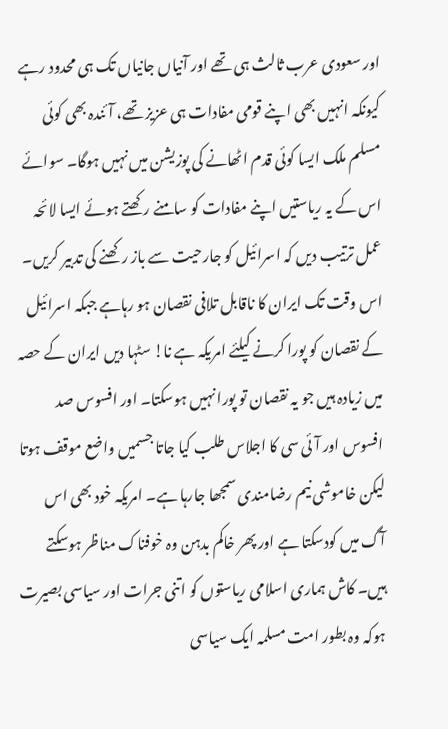اور سعودی عرب ثالث ہی تھے اور آنیاں جانیاں تک ہی محدود رہے کیونکہ انہیں بھی اپنے قومی مفادات ہی عزیز تھے، آئندہ بھی کوئی مسلم ملک ایسا کوئی قدم اٹھانے کی پوزیشن میں نہیں ہوگا۔ سوائے اس کے یہ ریاستیں اپنے مفادات کو سامنے رکھتے ہوئے ایسا لائحہ عمل ترتیب دیں کہ اسرائیل کو جارحیت سے باز رکھنے کی تدبیر کریں۔ اس وقت تک ایران کا ناقابل تلافی نقصان ہو رہاہے جبکہ اسرائیل کے نقصان کو پورا کرنے کیلئے امریکہ ہے نا! سٹہا دیں ایران کے حصہ میں زیادہ ہیں جو یہ نقصان تو پورا نہیں ہوسکتا۔ اور افسوس صد افسوس اور آئی سی کا اجلاس طلب کیا جاتا جسمیں واضع موقف ہوتا لیکن خاموشی نیم رضامندی سمجھا جارہا ہے۔ امریکہ خود بھی اس آگ میں کودسکتا ہے اور پھر خاکم بدہن وہ خوفناک مناظر ہوسکتے ہیں۔ کاش ہماری اسلامی ریاستوں کو اتنی جرات اور سیاسی بصیرت ہوکہ وہ بطور امت مسلمہ ایک سیاسی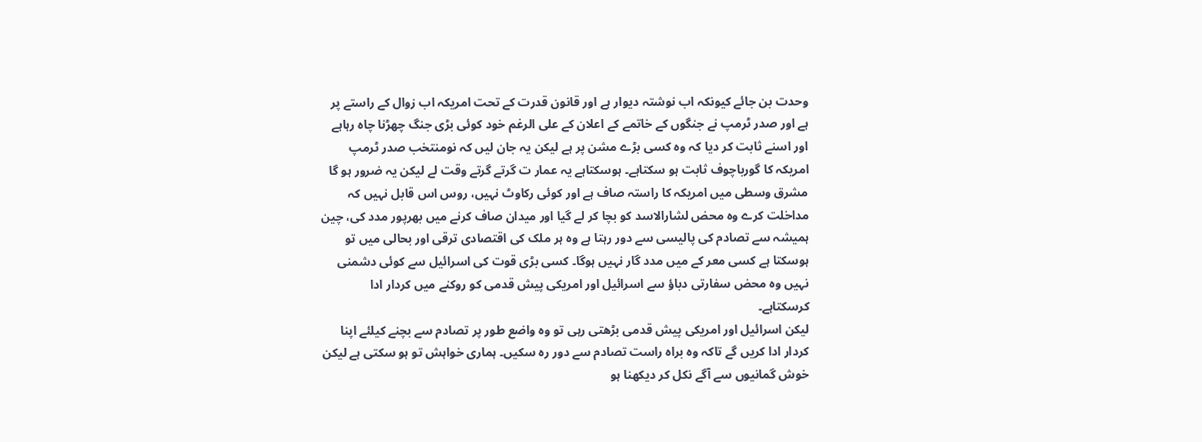وحدت بن جائے کیونکہ اب نوشتہ دیوار ہے اور قانون قدرت کے تحت امریکہ اب زوال کے راستے پر ہے اور صدر ٹرمپ نے جنگوں کے خاتمے کے اعلان کے علی الرغم خود کوئی بڑی جنگ چھڑنا چاہ رہاہے اور اسنے ثابت کر دیا کہ وہ کسی بڑے مشن پر ہے لیکن یہ جان لیں کہ نومنتخب صدر ٹرمپ امریکہ کا گورباچوف ثابت ہو سکتاہے۔ ہوسکتاہے یہ عمار ت گرتے گرتے وقت لے لیکن یہ ضرور ہو گا مشرق وسطی میں امریکہ کا راستہ صاف ہے اور کوئی رکاوٹ نہیں، روس اس قابل نہیں کہ مداخلت کرے وہ محض لشارالاسد کو بچا کر لے گیا اور میدان صاف کرنے میں بھرپور مدد کی، چین ہمیشہ سے تصادم کی پالیسی سے دور رہتا ہے وہ ہر ملک کی اقتصادی ترقی اور بحالی میں تو ہوسکتا ہے کسی معر کے میں مدد گار نہیں ہوگا۔ کسی بڑی قوت کی اسرائیل سے کوئی دشمنی نہیں وہ محض سفارتی دباؤ سے اسرائیل اور امریکی پیش قدمی کو روکنے میں کردار ادا کرسکتاہے۔
لیکن اسرائیل اور امریکی پیش قدمی بڑھتی رہی تو وہ واضع طور پر تصادم سے بچنے کیلئے اپنا کردار ادا کریں گے تاکہ وہ براہ راست تصادم سے دور رہ سکیں۔ ہماری خواہش تو ہو سکتی ہے لیکن خوش گمانیوں سے آگے نکل کر دیکھنا ہو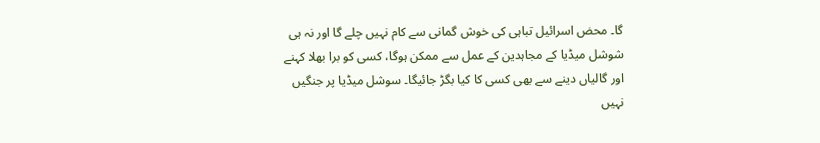گا۔ محض اسرائیل تباہی کی خوش گمانی سے کام نہیں چلے گا اور نہ ہی شوشل میڈیا کے مجاہدین کے عمل سے ممکن ہوگا، کسی کو برا بھلا کہنے اور گالیاں دینے سے بھی کسی کا کیا بگڑ جائیگا۔ سوشل میڈیا پر جنگیں نہیں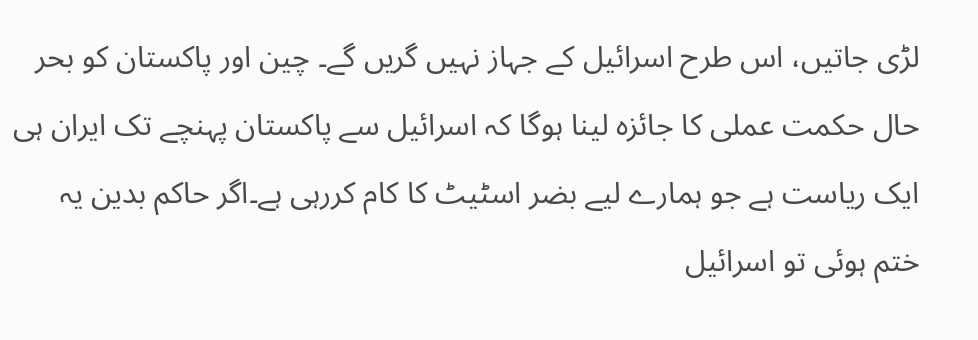لڑی جاتیں، اس طرح اسرائیل کے جہاز نہیں گریں گے۔ چین اور پاکستان کو بحر حال حکمت عملی کا جائزہ لینا ہوگا کہ اسرائیل سے پاکستان پہنچے تک ایران ہی ایک ریاست ہے جو ہمارے لیے بضر اسٹیٹ کا کام کررہی ہے۔اگر حاکم بدین یہ ختم ہوئی تو اسرائیل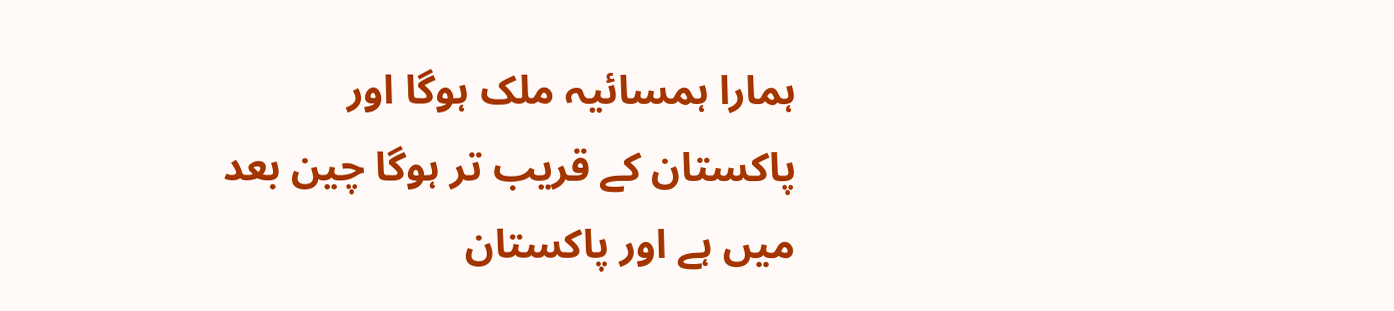ہمارا ہمسائیہ ملک ہوگا اور پاکستان کے قریب تر ہوگا چین بعد میں ہے اور پاکستان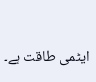ایٹمی طاقت ہے۔